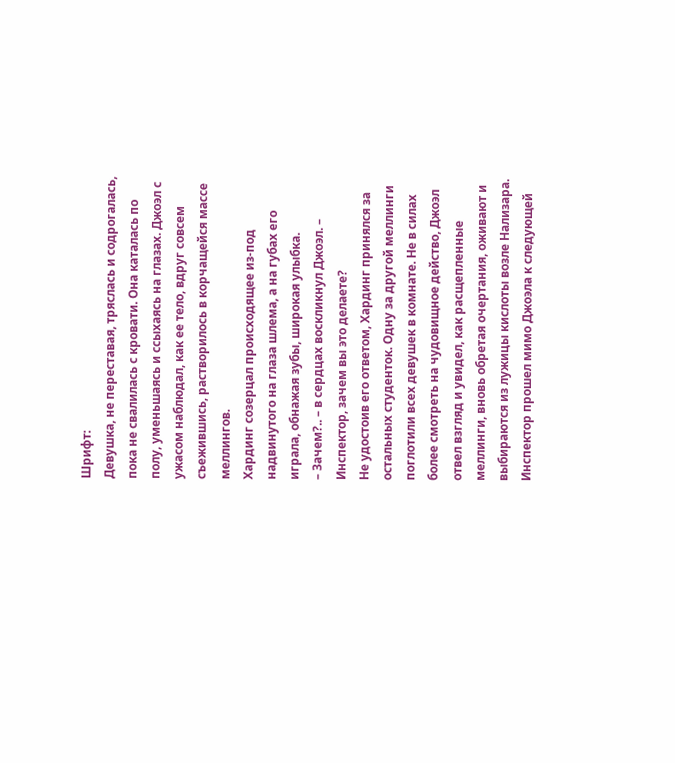Шрифт:
Девушка, не переставая, тряслась и содрогалась, пока не свалилась с кровати. Она каталась по полу, уменьшаясь и ссыхаясь на глазах. Джоэл с ужасом наблюдал, как ее тело, вдруг совсем съежившись, растворилось в корчащейся массе меллингов.
Хардинг созерцал происходящее из-под надвинутого на глаза шлема, а на губах его играла, обнажая зубы, широкая улыбка.
– Зачем?.. – в сердцах воскликнул Джоэл. – Инспектор, зачем вы это делаете?
Не удостоив его ответом, Хардинг принялся за остальных студенток. Одну за другой меллинги поглотили всех девушек в комнате. Не в силах более смотреть на чудовищное действо, Джоэл отвел взгляд и увидел, как расщепленные меллинги, вновь обретая очертания, оживают и выбираются из лужицы кислоты возле Нализара.
Инспектор прошел мимо Джоэла к следующей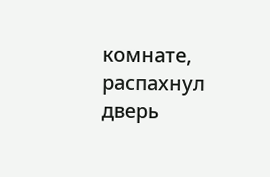комнате, распахнул дверь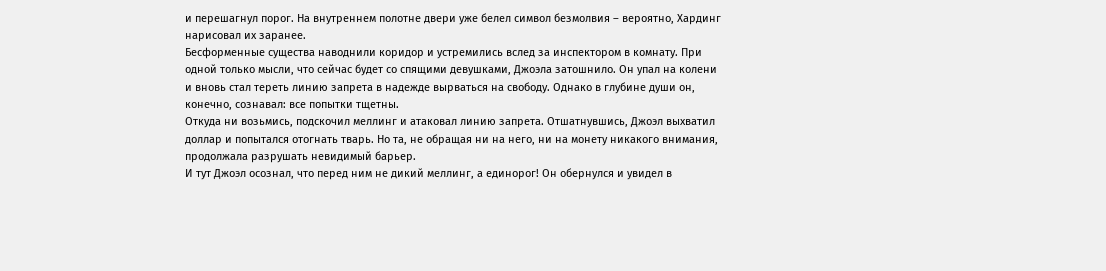и перешагнул порог. На внутреннем полотне двери уже белел символ безмолвия – вероятно, Хардинг нарисовал их заранее.
Бесформенные существа наводнили коридор и устремились вслед за инспектором в комнату. При одной только мысли, что сейчас будет со спящими девушками, Джоэла затошнило. Он упал на колени и вновь стал тереть линию запрета в надежде вырваться на свободу. Однако в глубине души он, конечно, сознавал: все попытки тщетны.
Откуда ни возьмись, подскочил меллинг и атаковал линию запрета. Отшатнувшись, Джоэл выхватил доллар и попытался отогнать тварь. Но та, не обращая ни на него, ни на монету никакого внимания, продолжала разрушать невидимый барьер.
И тут Джоэл осознал, что перед ним не дикий меллинг, а единорог! Он обернулся и увидел в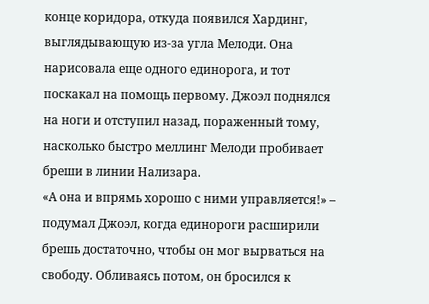конце коридора, откуда появился Хардинг, выглядывающую из-за угла Мелоди. Она нарисовала еще одного единорога, и тот поскакал на помощь первому. Джоэл поднялся на ноги и отступил назад, пораженный тому, насколько быстро меллинг Мелоди пробивает бреши в линии Нализара.
«А она и впрямь хорошо с ними управляется!» – подумал Джоэл, когда единороги расширили брешь достаточно, чтобы он мог вырваться на свободу. Обливаясь потом, он бросился к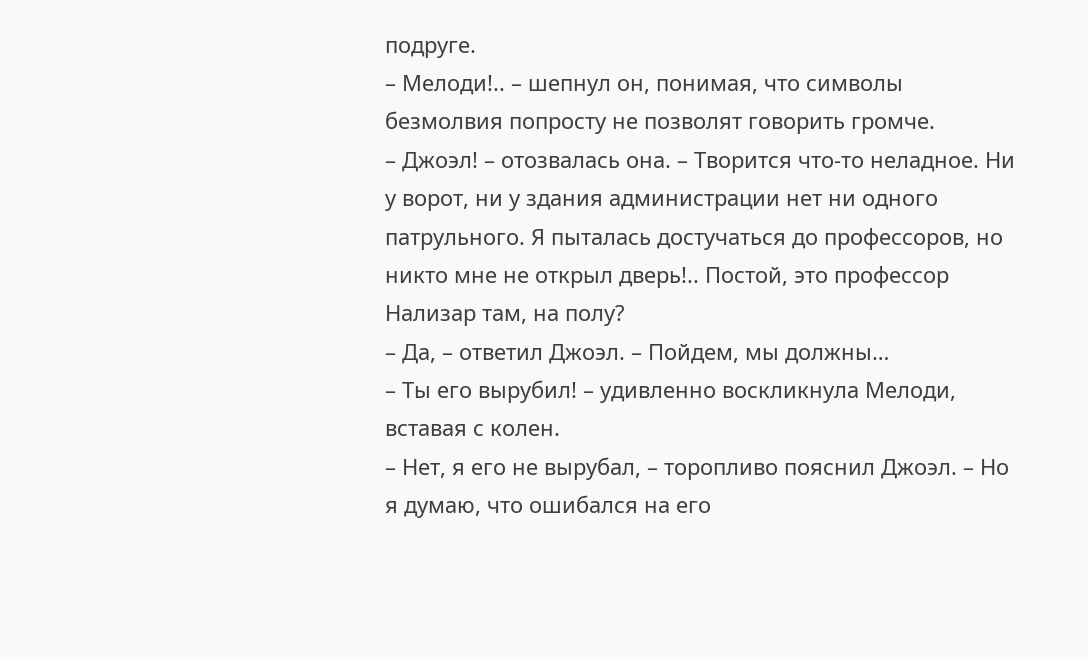подруге.
– Мелоди!.. – шепнул он, понимая, что символы безмолвия попросту не позволят говорить громче.
– Джоэл! – отозвалась она. – Творится что-то неладное. Ни у ворот, ни у здания администрации нет ни одного патрульного. Я пыталась достучаться до профессоров, но никто мне не открыл дверь!.. Постой, это профессор Нализар там, на полу?
– Да, – ответил Джоэл. – Пойдем, мы должны…
– Ты его вырубил! – удивленно воскликнула Мелоди, вставая с колен.
– Нет, я его не вырубал, – торопливо пояснил Джоэл. – Но я думаю, что ошибался на его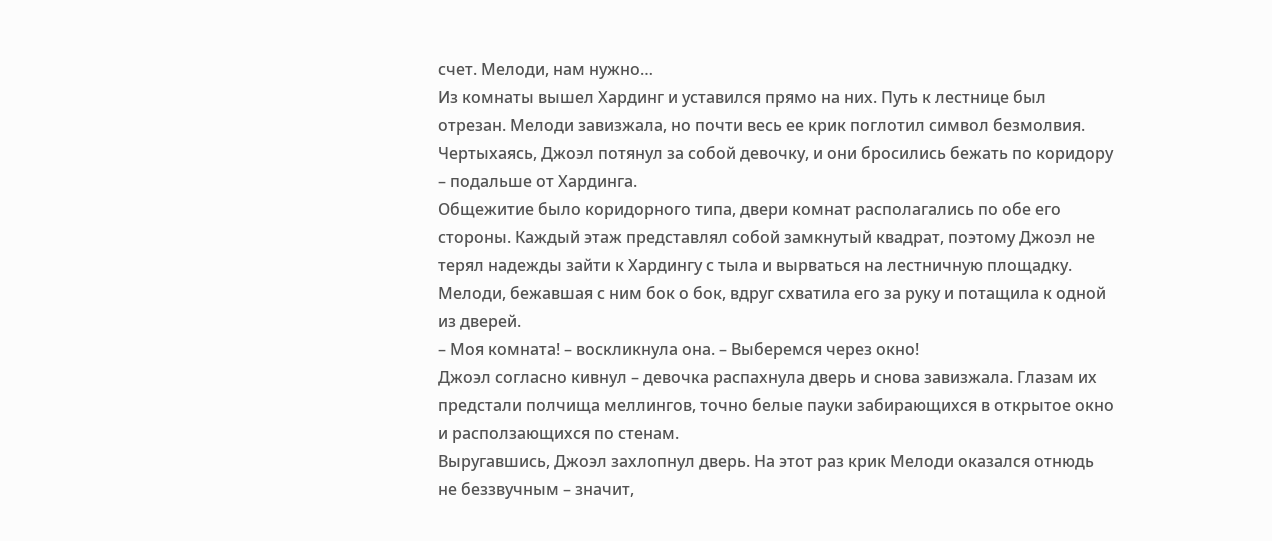счет. Мелоди, нам нужно…
Из комнаты вышел Хардинг и уставился прямо на них. Путь к лестнице был отрезан. Мелоди завизжала, но почти весь ее крик поглотил символ безмолвия. Чертыхаясь, Джоэл потянул за собой девочку, и они бросились бежать по коридору – подальше от Хардинга.
Общежитие было коридорного типа, двери комнат располагались по обе его стороны. Каждый этаж представлял собой замкнутый квадрат, поэтому Джоэл не терял надежды зайти к Хардингу с тыла и вырваться на лестничную площадку.
Мелоди, бежавшая с ним бок о бок, вдруг схватила его за руку и потащила к одной из дверей.
– Моя комната! – воскликнула она. – Выберемся через окно!
Джоэл согласно кивнул – девочка распахнула дверь и снова завизжала. Глазам их предстали полчища меллингов, точно белые пауки забирающихся в открытое окно и расползающихся по стенам.
Выругавшись, Джоэл захлопнул дверь. На этот раз крик Мелоди оказался отнюдь не беззвучным – значит,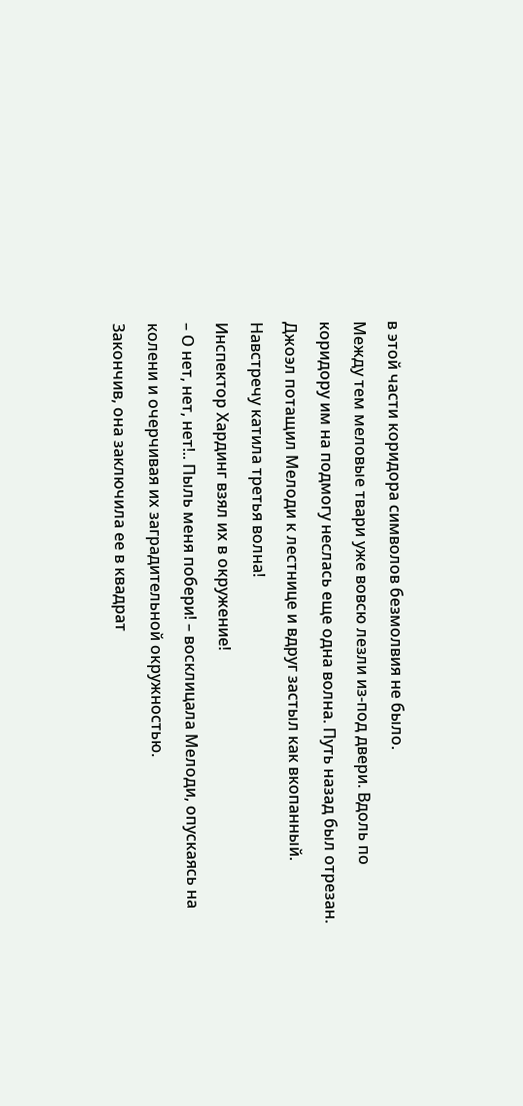в этой части коридора символов безмолвия не было.
Между тем меловые твари уже вовсю лезли из-под двери. Вдоль по коридору им на подмогу неслась еще одна волна. Путь назад был отрезан. Джоэл потащил Мелоди к лестнице и вдруг застыл как вкопанный. Навстречу катила третья волна!
Инспектор Хардинг взял их в окружение!
– О нет, нет, нет!.. Пыль меня побери! – восклицала Мелоди, опускаясь на колени и очерчивая их заградительной окружностью.
Закончив, она заключила ее в квадрат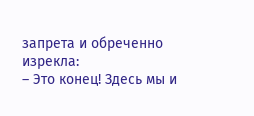запрета и обреченно изрекла:
– Это конец! Здесь мы и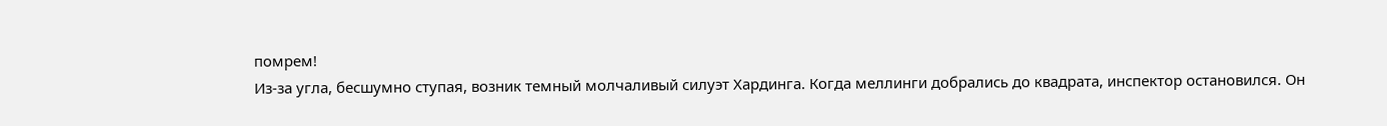помрем!
Из-за угла, бесшумно ступая, возник темный молчаливый силуэт Хардинга. Когда меллинги добрались до квадрата, инспектор остановился. Он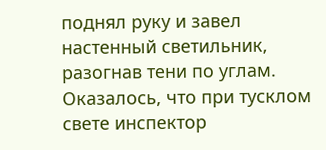поднял руку и завел настенный светильник, разогнав тени по углам.
Оказалось, что при тусклом свете инспектор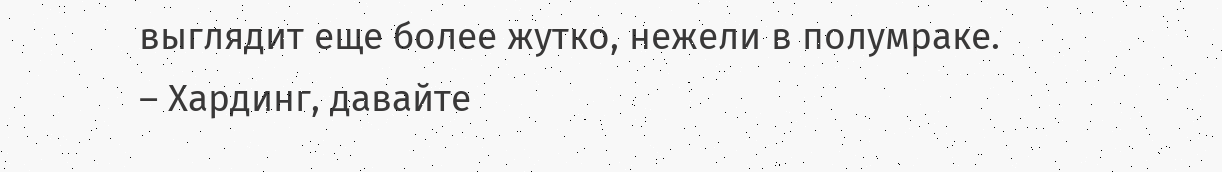выглядит еще более жутко, нежели в полумраке.
– Хардинг, давайте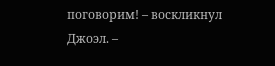поговорим! – воскликнул Джоэл. –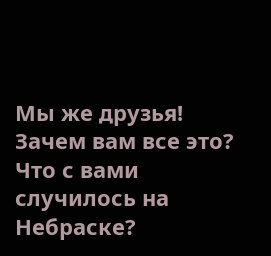Мы же друзья! Зачем вам все это? Что с вами случилось на Небраске?